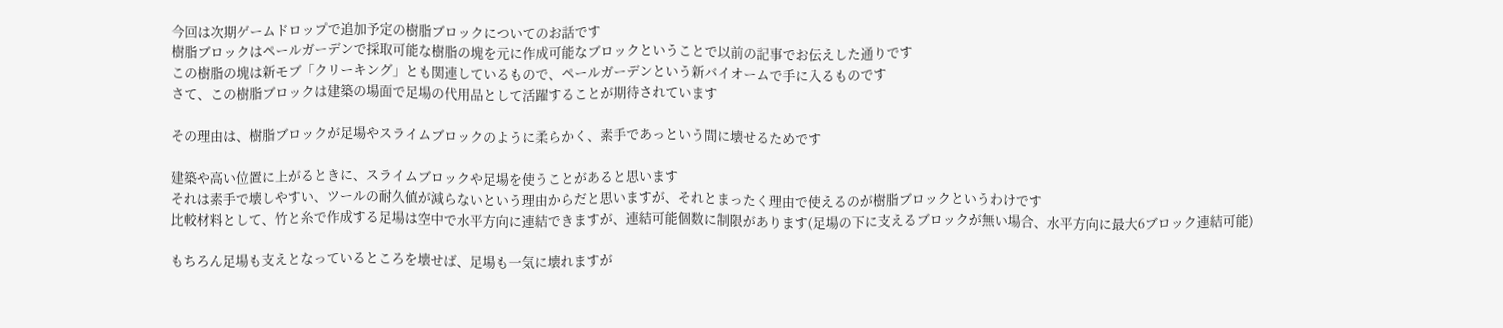今回は次期ゲームドロップで追加予定の樹脂ブロックについてのお話です
樹脂ブロックはペールガーデンで採取可能な樹脂の塊を元に作成可能なブロックということで以前の記事でお伝えした通りです
この樹脂の塊は新モブ「クリーキング」とも関連しているもので、ペールガーデンという新バイオームで手に入るものです
さて、この樹脂ブロックは建築の場面で足場の代用品として活躍することが期待されています

その理由は、樹脂ブロックが足場やスライムブロックのように柔らかく、素手であっという間に壊せるためです

建築や高い位置に上がるときに、スライムブロックや足場を使うことがあると思います
それは素手で壊しやすい、ツールの耐久値が減らないという理由からだと思いますが、それとまったく理由で使えるのが樹脂ブロックというわけです
比較材料として、竹と糸で作成する足場は空中で水平方向に連結できますが、連結可能個数に制限があります(足場の下に支えるブロックが無い場合、水平方向に最大6ブロック連結可能)

もちろん足場も支えとなっているところを壊せば、足場も一気に壊れますが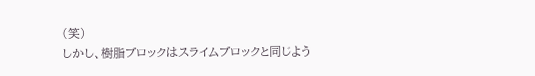(笑)
しかし、樹脂ブロックはスライムブロックと同じよう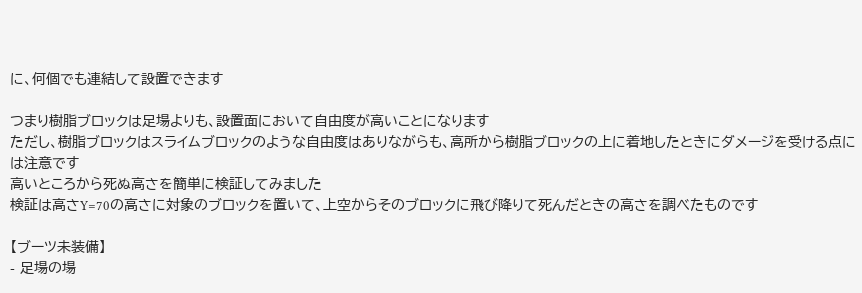に、何個でも連結して設置できます

つまり樹脂ブロックは足場よりも、設置面において自由度が高いことになります
ただし、樹脂ブロックはスライムブロックのような自由度はありながらも、高所から樹脂ブロックの上に着地したときにダメージを受ける点には注意です
高いところから死ぬ高さを簡単に検証してみました
検証は高さY=70の高さに対象のブロックを置いて、上空からそのブロックに飛び降りて死んだときの高さを調べたものです

【ブーツ未装備】
- 足場の場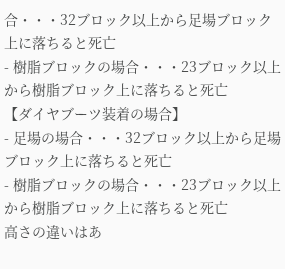合・・・32ブロック以上から足場ブロック上に落ちると死亡
- 樹脂ブロックの場合・・・23ブロック以上から樹脂ブロック上に落ちると死亡
【ダイヤブーツ装着の場合】
- 足場の場合・・・32ブロック以上から足場ブロック上に落ちると死亡
- 樹脂ブロックの場合・・・23ブロック以上から樹脂ブロック上に落ちると死亡
高さの違いはあ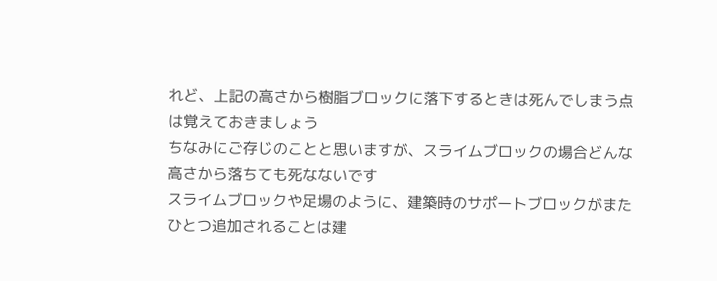れど、上記の高さから樹脂ブロックに落下するときは死んでしまう点は覚えておきましょう
ちなみにご存じのことと思いますが、スライムブロックの場合どんな高さから落ちても死なないです
スライムブロックや足場のように、建築時のサポートブロックがまたひとつ追加されることは建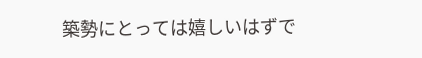築勢にとっては嬉しいはずで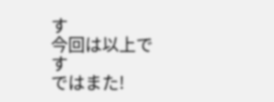す
今回は以上です
ではまた!